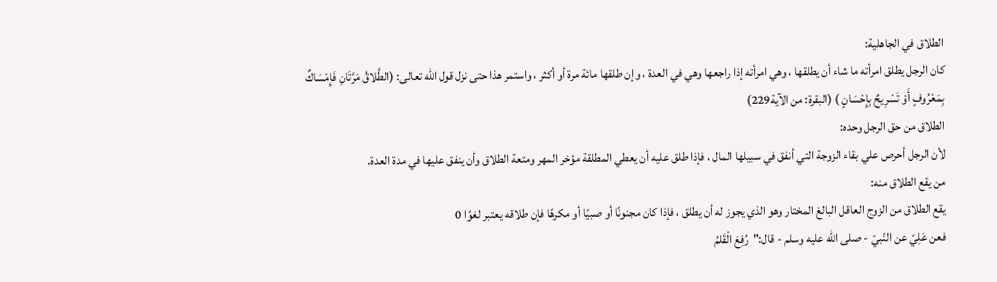الطلاق في الجاهلية:
كان الرجل يطلق امرأته ما شاء أن يطلقها ، وهي امرأته إذا راجعها وهي في العدة ، وإن طلقها مائة مرة أو أكثر ، واستمر هذا حتى نزل قول الله تعالى: (الطَّلاقُ مَرَّتَانِ فَإِمْسَاكٌ بِمَعْرُوفٍ أَوْ تَسْرِيحٌ بِإِحْسَانٍ ) (البقرة: من الآية229)
الطلاق من حق الرجل وحده:
لأن الرجل أحرص علي بقاء الزوجة التي أنفق في سبيلها المال ، فإذا طلق عليه أن يعطي المطلقة مؤخر المهر ومتعة الطلاق وأن ينفق عليها في مدة العدة.
من يقع الطلاق منه:
يقع الطلاق من الزوج العاقل البالغ المختار وهو الذي يجوز له أن يطلق ، فإذا كان مجنونًا أو صبيًا أو مكرهًا فإن طلاقه يعتبر لغوًا 0
فعن عَلِيّ عن النّبيّ - صلى الله عليه وسلم - قال:"رُفِعَ الْقَلمُ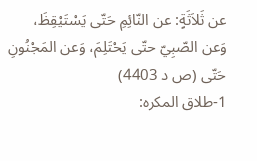عن ثَلاَثَةٍ: عن النّائِمِ حَتّى يَسْتَيْقِظَ، وَعن الصّبِيّ حتّى يَحْتَلِمَ، وَعن المَجْنُونِ حَتّى (ص د 4403)
1-طلاق المكره: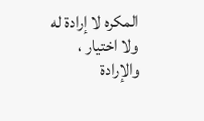المكره لا إرادة له ولا اختيار ، والإرادة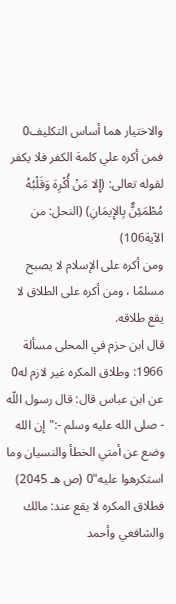والاختيار هما أساس التكليف0
فمن أكره علي كلمة الكفر فلا يكفر لقوله تعالى: (إِلا مَنْ أُكْرِهَ وَقَلْبُهُ مُطْمَئِنٌّ بِالإِيمَانِ) (النحل: من الآية106)
ومن أكره على الإسلام لا يصبح مسلمًا ، ومن أكره على الطلاق لا يقع طلاقه.
قال ابن حزم في المحلى مسألة 1966: وطلاق المكره غير لازم له0
عن ابن عباس قال: قال رسول اللّه - صلى الله عليه وسلم -:"إن الله وضع عن أمتي الخطأ والنسيان وما استكرهوا عليه"0 (ص هـ 2045)
فطلاق المكره لا يقع عند: مالك والشافعي وأحمد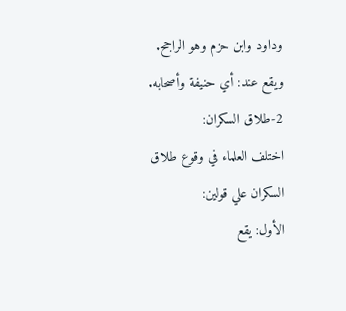وداود وابن حزم وهو الراجح.
ويقع عند: أي حنيفة وأصحابه.
2-طلاق السكران:
اختلف العلماء في وقوع طلاق السكران علي قولين:
الأول: يقع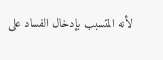لأنه المتسبب بإدخال الفساد على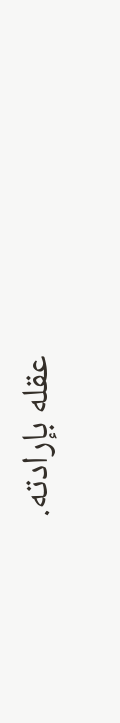عقله بإرادته.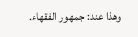وهذا عند: جمهور الفقهاء.